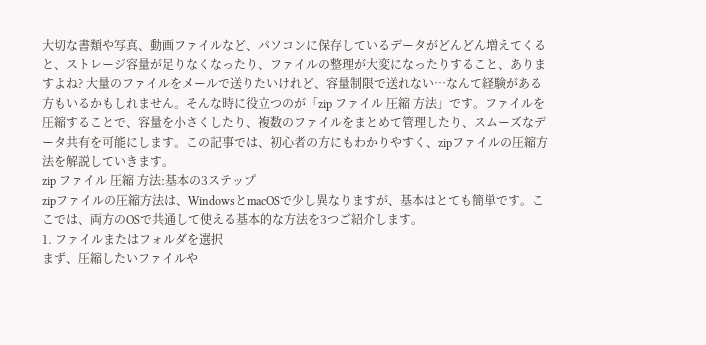大切な書類や写真、動画ファイルなど、パソコンに保存しているデータがどんどん増えてくると、ストレージ容量が足りなくなったり、ファイルの整理が大変になったりすること、ありますよね? 大量のファイルをメールで送りたいけれど、容量制限で送れない…なんて経験がある方もいるかもしれません。そんな時に役立つのが「zip ファイル 圧縮 方法」です。ファイルを圧縮することで、容量を小さくしたり、複数のファイルをまとめて管理したり、スムーズなデータ共有を可能にします。この記事では、初心者の方にもわかりやすく、zipファイルの圧縮方法を解説していきます。
zip ファイル 圧縮 方法:基本の3ステップ
zipファイルの圧縮方法は、WindowsとmacOSで少し異なりますが、基本はとても簡単です。ここでは、両方のOSで共通して使える基本的な方法を3つご紹介します。
1. ファイルまたはフォルダを選択
まず、圧縮したいファイルや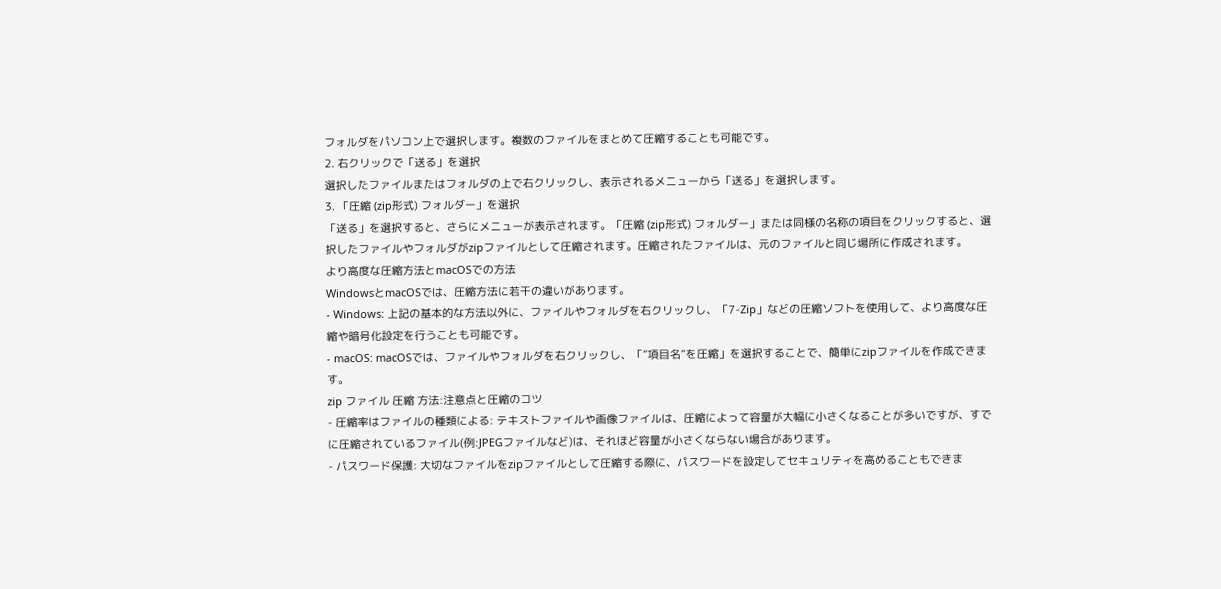フォルダをパソコン上で選択します。複数のファイルをまとめて圧縮することも可能です。
2. 右クリックで「送る」を選択
選択したファイルまたはフォルダの上で右クリックし、表示されるメニューから「送る」を選択します。
3. 「圧縮 (zip形式) フォルダー」を選択
「送る」を選択すると、さらにメニューが表示されます。「圧縮 (zip形式) フォルダー」または同様の名称の項目をクリックすると、選択したファイルやフォルダがzipファイルとして圧縮されます。圧縮されたファイルは、元のファイルと同じ場所に作成されます。
より高度な圧縮方法とmacOSでの方法
WindowsとmacOSでは、圧縮方法に若干の違いがあります。
- Windows: 上記の基本的な方法以外に、ファイルやフォルダを右クリックし、「7-Zip」などの圧縮ソフトを使用して、より高度な圧縮や暗号化設定を行うことも可能です。
- macOS: macOSでは、ファイルやフォルダを右クリックし、「”項目名”を圧縮」を選択することで、簡単にzipファイルを作成できます。
zip ファイル 圧縮 方法:注意点と圧縮のコツ
- 圧縮率はファイルの種類による: テキストファイルや画像ファイルは、圧縮によって容量が大幅に小さくなることが多いですが、すでに圧縮されているファイル(例:JPEGファイルなど)は、それほど容量が小さくならない場合があります。
- パスワード保護: 大切なファイルをzipファイルとして圧縮する際に、パスワードを設定してセキュリティを高めることもできま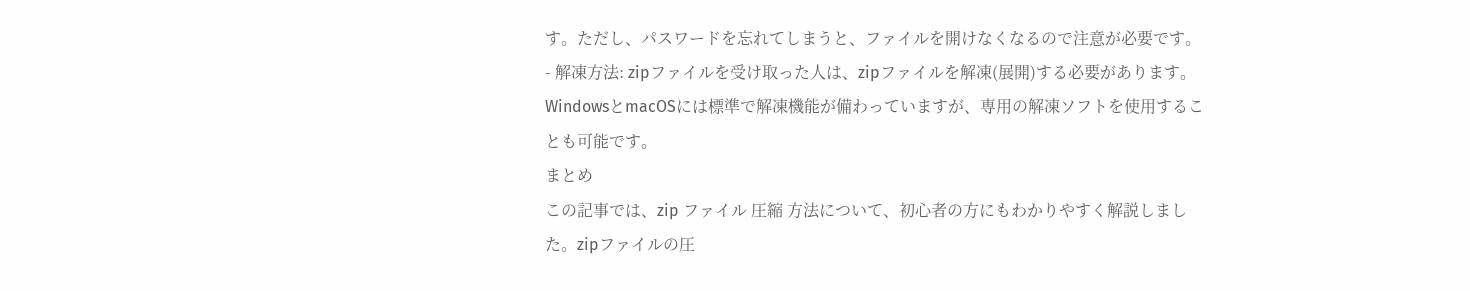す。ただし、パスワードを忘れてしまうと、ファイルを開けなくなるので注意が必要です。
- 解凍方法: zipファイルを受け取った人は、zipファイルを解凍(展開)する必要があります。WindowsとmacOSには標準で解凍機能が備わっていますが、専用の解凍ソフトを使用することも可能です。
まとめ
この記事では、zip ファイル 圧縮 方法について、初心者の方にもわかりやすく解説しました。zipファイルの圧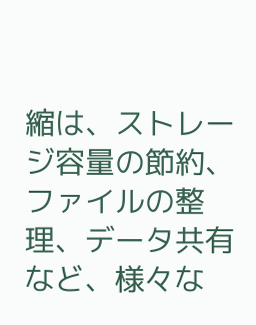縮は、ストレージ容量の節約、ファイルの整理、データ共有など、様々な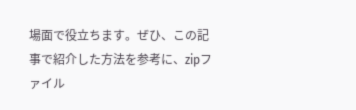場面で役立ちます。ぜひ、この記事で紹介した方法を参考に、zipファイル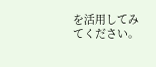を活用してみてください。